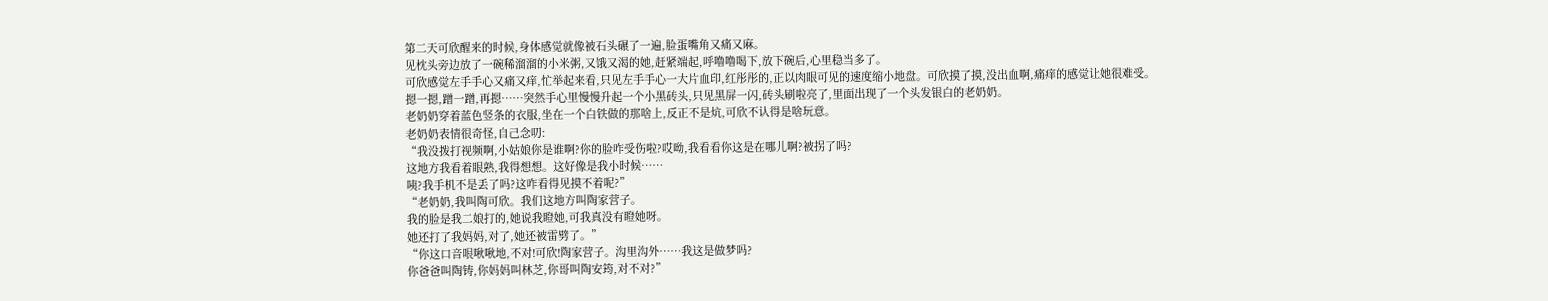第二天可欣醒来的时候,身体感觉就像被石头碾了一遍,脸蛋嘴角又痛又麻。
见枕头旁边放了一碗稀溜溜的小米粥,又饿又渴的她,赶紧端起,呼噜噜喝下,放下碗后,心里稳当多了。
可欣感觉左手手心又痛又痒,忙举起来看,只见左手手心一大片血印,红彤彤的,正以肉眼可见的速度缩小地盘。可欣摸了摸,没出血啊,痛痒的感觉让她很难受。
摁一摁,蹭一蹭,再摁……突然手心里慢慢升起一个小黑砖头,只见黑屏一闪,砖头刷啦亮了,里面出现了一个头发银白的老奶奶。
老奶奶穿着蓝色竖条的衣服,坐在一个白铁做的那啥上,反正不是炕,可欣不认得是啥玩意。
老奶奶表情很奇怪,自己念叨:
“我没拨打视频啊,小姑娘你是谁啊?你的脸咋受伤啦?哎呦,我看看你这是在哪儿啊?被拐了吗?
这地方我看着眼熟,我得想想。这好像是我小时候……
咦?我手机不是丢了吗?这咋看得见摸不着呢?”
“老奶奶,我叫陶可欣。我们这地方叫陶家营子。
我的脸是我二娘打的,她说我瞪她,可我真没有瞪她呀。
她还打了我妈妈,对了,她还被雷劈了。”
“你这口音哏啾啾地,不对!可欣!陶家营子。沟里沟外……我这是做梦吗?
你爸爸叫陶铸,你妈妈叫林芝,你哥叫陶安筠,对不对?”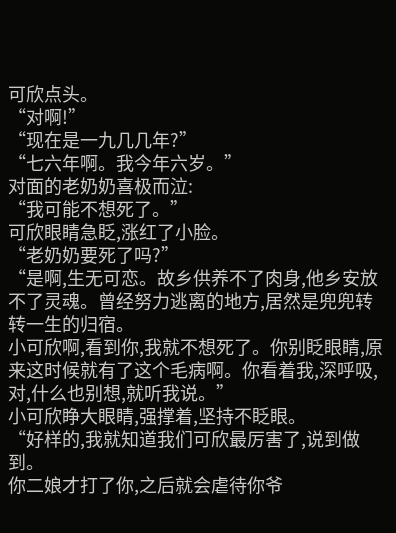可欣点头。
“对啊!”
“现在是一九几几年?”
“七六年啊。我今年六岁。”
对面的老奶奶喜极而泣:
“我可能不想死了。”
可欣眼睛急眨,涨红了小脸。
“老奶奶要死了吗?”
“是啊,生无可恋。故乡供养不了肉身,他乡安放不了灵魂。曾经努力逃离的地方,居然是兜兜转转一生的归宿。
小可欣啊,看到你,我就不想死了。你别眨眼睛,原来这时候就有了这个毛病啊。你看着我,深呼吸,对,什么也别想,就听我说。”
小可欣睁大眼睛,强撑着,坚持不眨眼。
“好样的,我就知道我们可欣最厉害了,说到做到。
你二娘才打了你,之后就会虐待你爷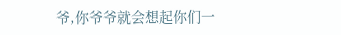爷,你爷爷就会想起你们一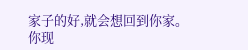家子的好,就会想回到你家。
你现